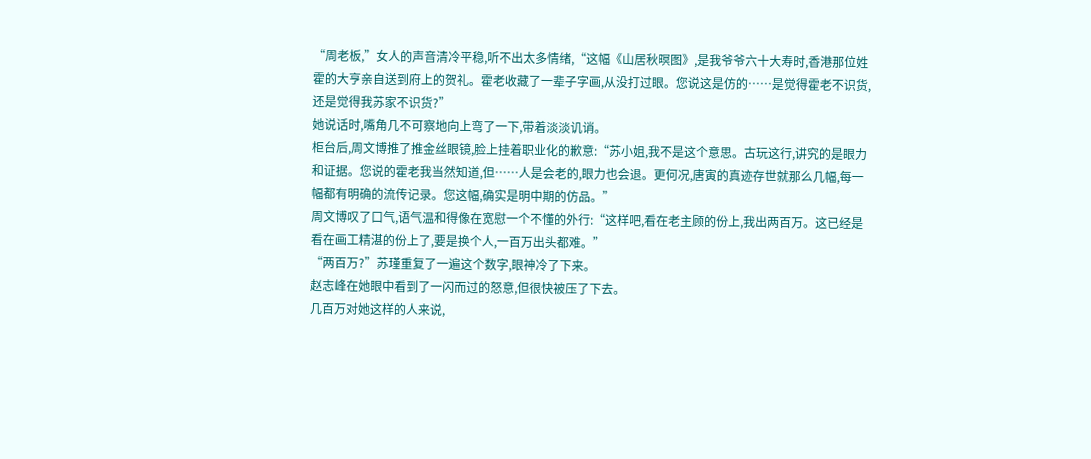“周老板,”女人的声音清冷平稳,听不出太多情绪,“这幅《山居秋暝图》,是我爷爷六十大寿时,香港那位姓霍的大亨亲自送到府上的贺礼。霍老收藏了一辈子字画,从没打过眼。您说这是仿的……是觉得霍老不识货,还是觉得我苏家不识货?”
她说话时,嘴角几不可察地向上弯了一下,带着淡淡讥诮。
柜台后,周文博推了推金丝眼镜,脸上挂着职业化的歉意:“苏小姐,我不是这个意思。古玩这行,讲究的是眼力和证据。您说的霍老我当然知道,但……人是会老的,眼力也会退。更何况,唐寅的真迹存世就那么几幅,每一幅都有明确的流传记录。您这幅,确实是明中期的仿品。”
周文博叹了口气,语气温和得像在宽慰一个不懂的外行:“这样吧,看在老主顾的份上,我出两百万。这已经是看在画工精湛的份上了,要是换个人,一百万出头都难。”
“两百万?”苏瑾重复了一遍这个数字,眼神冷了下来。
赵志峰在她眼中看到了一闪而过的怒意,但很快被压了下去。
几百万对她这样的人来说,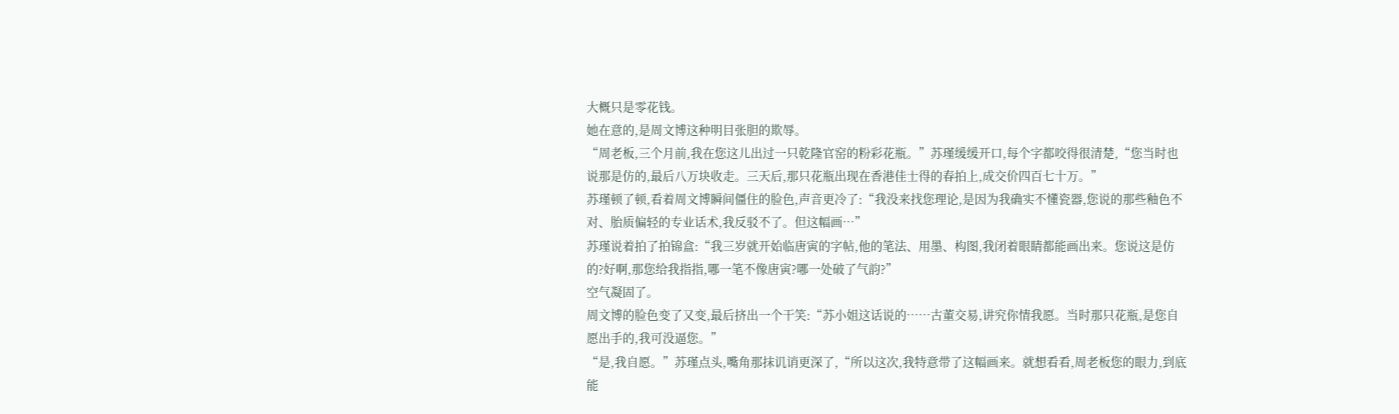大概只是零花钱。
她在意的,是周文博这种明目张胆的欺辱。
“周老板,三个月前,我在您这儿出过一只乾隆官窑的粉彩花瓶。”苏瑾缓缓开口,每个字都咬得很清楚,“您当时也说那是仿的,最后八万块收走。三天后,那只花瓶出现在香港佳士得的春拍上,成交价四百七十万。”
苏瑾顿了顿,看着周文博瞬间僵住的脸色,声音更冷了:“我没来找您理论,是因为我确实不懂瓷器,您说的那些釉色不对、胎质偏轻的专业话术,我反驳不了。但这幅画…”
苏瑾说着拍了拍锦盒:“我三岁就开始临唐寅的字帖,他的笔法、用墨、构图,我闭着眼睛都能画出来。您说这是仿的?好啊,那您给我指指,哪一笔不像唐寅?哪一处破了气韵?”
空气凝固了。
周文博的脸色变了又变,最后挤出一个干笑:“苏小姐这话说的……古董交易,讲究你情我愿。当时那只花瓶,是您自愿出手的,我可没逼您。”
“是,我自愿。”苏瑾点头,嘴角那抹讥诮更深了,“所以这次,我特意带了这幅画来。就想看看,周老板您的眼力,到底能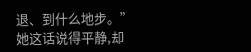退、到什么地步。”
她这话说得平静,却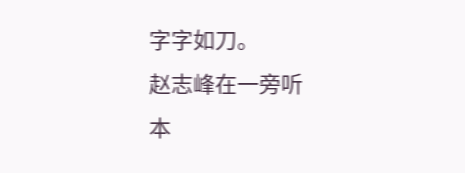字字如刀。
赵志峰在一旁听
本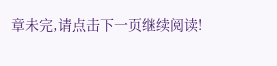章未完,请点击下一页继续阅读!